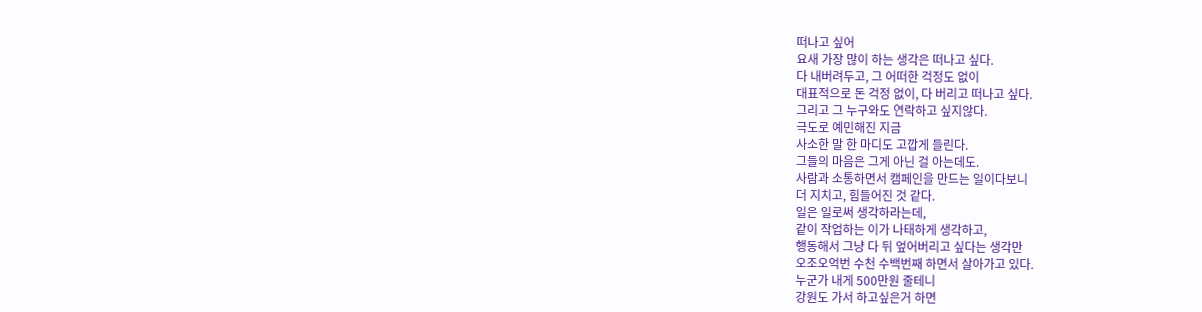떠나고 싶어
요새 가장 많이 하는 생각은 떠나고 싶다.
다 내버려두고, 그 어떠한 걱정도 없이
대표적으로 돈 걱정 없이, 다 버리고 떠나고 싶다.
그리고 그 누구와도 연락하고 싶지않다.
극도로 예민해진 지금
사소한 말 한 마디도 고깝게 들린다.
그들의 마음은 그게 아닌 걸 아는데도.
사람과 소통하면서 캠페인을 만드는 일이다보니
더 지치고, 힘들어진 것 같다.
일은 일로써 생각하라는데,
같이 작업하는 이가 나태하게 생각하고,
행동해서 그냥 다 뒤 엎어버리고 싶다는 생각만
오조오억번 수천 수백번째 하면서 살아가고 있다.
누군가 내게 500만원 줄테니
강원도 가서 하고싶은거 하면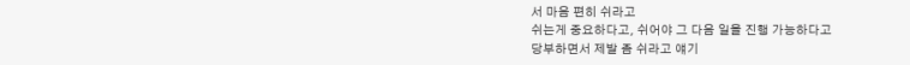서 마음 편히 쉬라고
쉬는게 중요하다고, 쉬어야 그 다음 일을 진행 가능하다고
당부하면서 제발 좀 쉬라고 얘기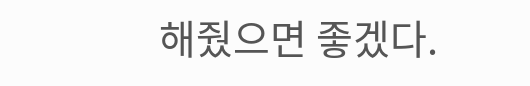해줬으면 좋겠다.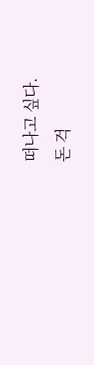떠나고 싶다.
돈 걱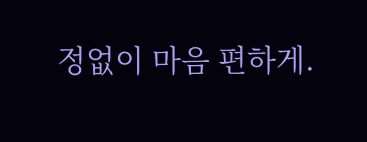정없이 마음 편하게.